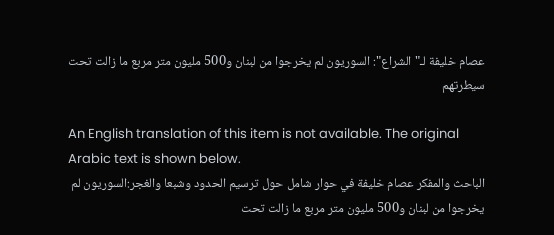عصام خليفة لـ"الشراع": السوريون لم يخرجوا من لبنان و500 مليون متر مربع ما زالت تحت سيطرتهم

An English translation of this item is not available. The original Arabic text is shown below.
الباحث والمفكر عصام خليفة في حوار شامل حول ترسيم الحدود وشبعا والغجر:السوريون لم يخرجوا من لبنان و500 مليون متر مربع ما زالت تحت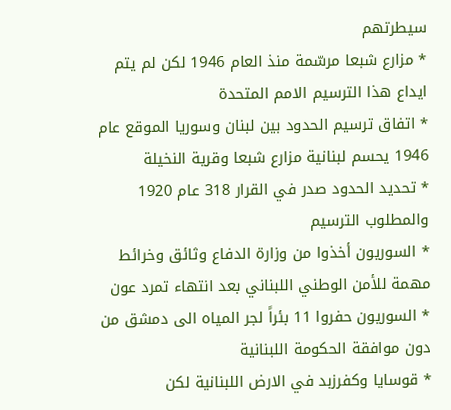سيطرتهم
* مزارع شبعا مرسّمة منذ العام 1946 لكن لم يتم ايداع هذا الترسيم الامم المتحدة
* اتفاق ترسيم الحدود بين لبنان وسوريا الموقع عام 1946 يحسم لبنانية مزارع شبعا وقرية النخيلة
* تحديد الحدود صدر في القرار 318 عام 1920 والمطلوب الترسيم
* السوريون أخذوا من وزارة الدفاع وثائق وخرائط مهمة للأمن الوطني اللبناني بعد انتهاء تمرد عون
* السوريون حفروا 11 بئراً لجر المياه الى دمشق من دون موافقة الحكومة اللبنانية
* قوسايا وكفرزبد في الارض اللبنانية لكن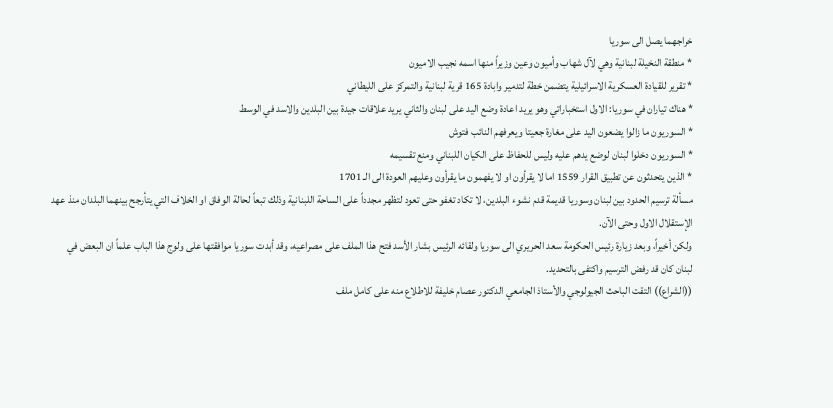خراجهما يصل الى سوريا
* منطقة النخيلة لبنانية وهي لآل شهاب وأميون وعين وزيراً منها اسمه نجيب الاميون
* تقرير للقيادة العسكرية الاسرائيلية يتضمن خطة لتدمير وابادة 165 قرية لبنانية والتمركز على الليطاني
* هناك تياران في سوريا: الاول استخباراتي وهو يريد اعادة وضع اليد على لبنان والثاني يريد علاقات جيدة بين البلدين والاسد في الوسط
* السوريون ما زالوا يضعون اليد على مغارة جعيتا ويعرفهم النائب فتوش
* السوريون دخلوا لبنان لوضع يدهم عليه وليس للحفاظ على الكيان اللبناني ومنع تقسيمه
* الذين يتحدثون عن تطبيق القرار 1559 اما لا يقرأون او لا يفهمون ما يقرأون وعليهم العودة الى الـ 1701
مسألة ترسيم الحدود بين لبنان وسوريا قديمة قدم نشوء البلدين، لا تكاد تغفو حتى تعود لتظهر مجدداً على الساحة اللبنانية وذلك تبعاً لحالة الوفاق او الخلاف التي يتأرجح بينهما البلدان منذ عهد الإستقلال الاول وحتى الآن.
ولكن أخيراً، وبعد زيارة رئيس الحكومة سعد الحريري الى سوريا ولقائه الرئيس بشار الأسد فتح هذا الملف على مصراعيه، وقد أبدت سوريا موافقتها على ولوج هذا الباب علماً ان البعض في لبنان كان قد رفض الترسيم واكتفى بالتحديد.
((الشراع)) التقت الباحث الجيولوجي والأستاذ الجامعي الدكتور عصام خليفة للاطلاع منه على كامل ملف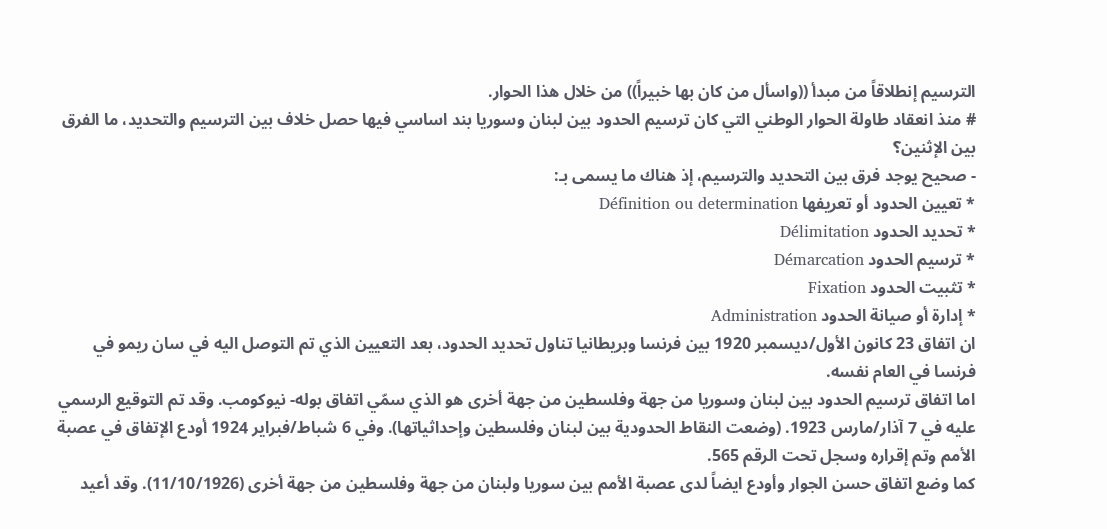الترسيم إنطلاقاً من مبدأ ((واسأل من كان بها خبيراً)) من خلال هذا الحوار.
# منذ انعقاد طاولة الحوار الوطني التي كان ترسيم الحدود بين لبنان وسوريا بند اساسي فيها حصل خلاف بين الترسيم والتحديد، ما الفرق بين الإثنين؟
- صحيح يوجد فرق بين التحديد والترسيم، إذ هناك ما يسمى بـ:
* تعيين الحدود أو تعريفها Définition ou determination
* تحديد الحدود Délimitation
* ترسيم الحدود Démarcation
* تثبيت الحدود Fixation
* إدارة أو صيانة الحدود Administration
ان اتفاق 23 كانون الأول/ديسمبر 1920 بين فرنسا وبريطانيا تناول تحديد الحدود، بعد التعيين الذي تم التوصل اليه في سان ريمو في فرنسا في العام نفسه.
اما اتفاق ترسيم الحدود بين لبنان وسوريا من جهة وفلسطين من جهة أخرى هو الذي سمّي اتفاق بوله- نيوكومب. وقد تم التوقيع الرسمي عليه في 7 آذار/مارس 1923. (وضعت النقاط الحدودية بين لبنان وفلسطين وإحداثياتها). وفي 6 شباط/فبراير 1924 أودع الإتفاق في عصبة الأمم وتم إقراره وسجل تحت الرقم 565.
كما وضع اتفاق حسن الجوار وأودع ايضاً لدى عصبة الأمم بين سوريا ولبنان من جهة وفلسطين من جهة أخرى (11/10/1926). وقد أعيد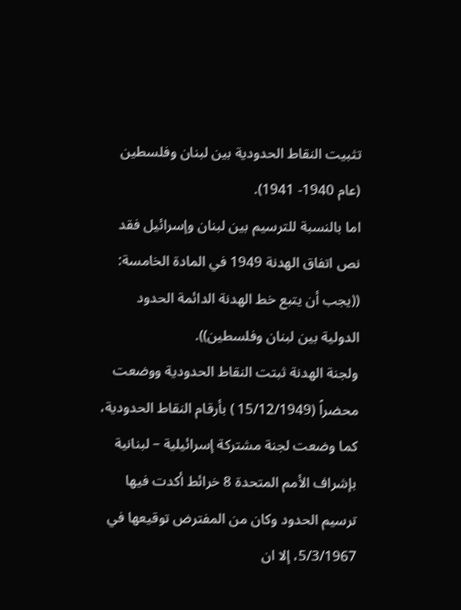تثبيت النقاط الحدودية بين لبنان وفلسطين (عام 1940- 1941).
اما بالنسبة للترسيم بين لبنان وإسرائيل فقد نص اتفاق الهدنة 1949 في المادة الخامسة: ((يجب أن يتبع خط الهدنة الدائمة الحدود الدولية بين لبنان وفلسطين)).
ولجنة الهدنة ثبتت النقاط الحدودية ووضعت محضراً (15/12/1949 ) بأرقام النقاط الحدودية، كما وضعت لجنة مشتركة إسرائيلية – لبنانية بإشراف الأمم المتحدة 8 خرائط أكدت فيها ترسيم الحدود وكان من المفترض توقيعها في 5/3/1967، إلا ان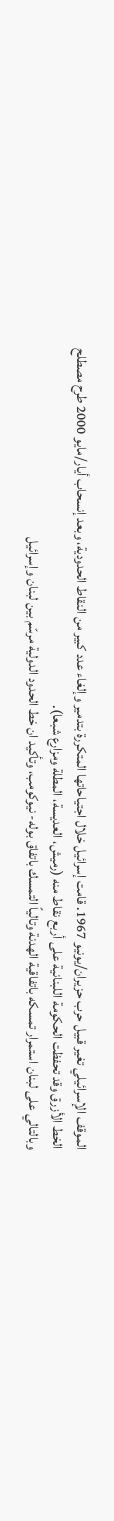الموقف الإسرائيلي تغير قبيل حرب حزيران/يونيو 1967. قامت إسرائيل خلال اجتياحاتها المتكررة بتدمير وإلغاء عدد كبير من النقاط الحدودية، وبعد إنسحاب أيار/مايو 2000 طرح مصطلح الخط الأزرق وقد تحفظت الحكومة اللبنانية على أربع نقاط منه (رميش، العديسة، المطلة ومزارع شبعا).
وبالتالي على لبنان استمرار تمسكه باتفاقية الهدنة وتالياً التمسك باتفاق بوله- نيوكومب، وتأكيد ان خط الحدود الدولية مرسّم بين لبنان وإسرائيل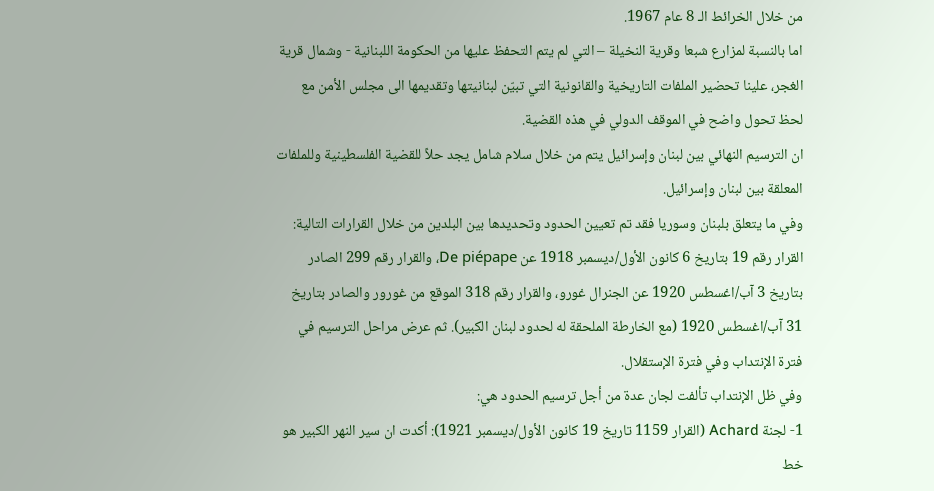من خلال الخرائط الـ 8 عام 1967.
اما بالنسبة لمزارع شبعا وقرية النخيلة – التي لم يتم التحفظ عليها من الحكومة اللبنانية - وشمال قرية الغجر، علينا تحضير الملفات التاريخية والقانونية التي تبيّن لبنانيتها وتقديمها الى مجلس الأمن مع لحظ تحول واضح في الموقف الدولي في هذه القضية.
ان الترسيم النهائي بين لبنان وإسرائيل يتم من خلال سلام شامل يجد حلاً للقضية الفلسطينية وللملفات المعلقة بين لبنان وإسرائيل.
وفي ما يتعلق بلبنان وسوريا فقد تم تعيين الحدود وتحديدها بين البلدين من خلال القرارات التالية: القرار رقم 19 بتاريخ 6 كانون الأول/ديسمبر 1918 عن De piépape، والقرار رقم 299 الصادر بتاريخ 3 آب/اغسطس 1920 عن الجنرال غورو، والقرار رقم 318 الموقع من غورور والصادر بتاريخ 31 آب/اغسطس 1920 (مع الخارطة الملحقة له لحدود لبنان الكبير). ثم عرض مراحل الترسيم في فترة الإنتداب وفي فترة الإستقلال.
وفي ظل الإنتداب تألفت لجان عدة من أجل ترسيم الحدود هي:
1- لجنة Achard (القرار 1159 تاريخ 19 كانون الأول/ديسمبر 1921): أكدت ان سير النهر الكبير هو خط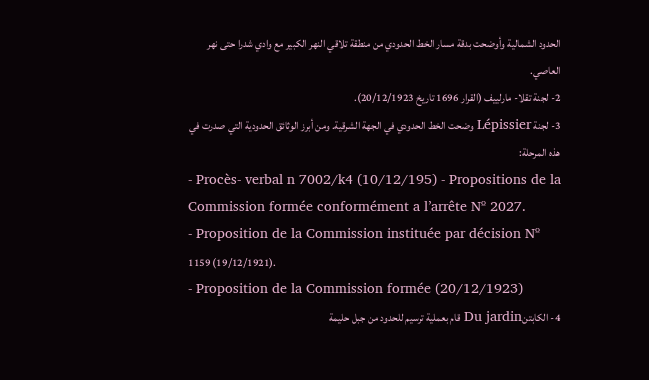الحدود الشمالية وأوضحت بدقة مسار الخط الحدودي من منطقة تلاقي النهر الكبير مع وادي شدرا حتى نهر العاصي.
2- لجنة تقلا- مارلييف (القرار 1696 تاريخ 20/12/1923).
3- لجنة Lépissier وضحت الخط الحدودي في الجهة الشرقية. ومن أبرز الوثائق الحدودية التي صدرت في هذه المرحلة:
- Procès- verbal n 7002/k4 (10/12/195) - Propositions de la Commission formée conformément a l’arrête Nº 2027.
- Proposition de la Commission instituée par décision Nº 1159 (19/12/1921).
- Proposition de la Commission formée (20/12/1923)
4- الكابتنDu jardin قام بعملية ترسيم للحدود من جبل حليمة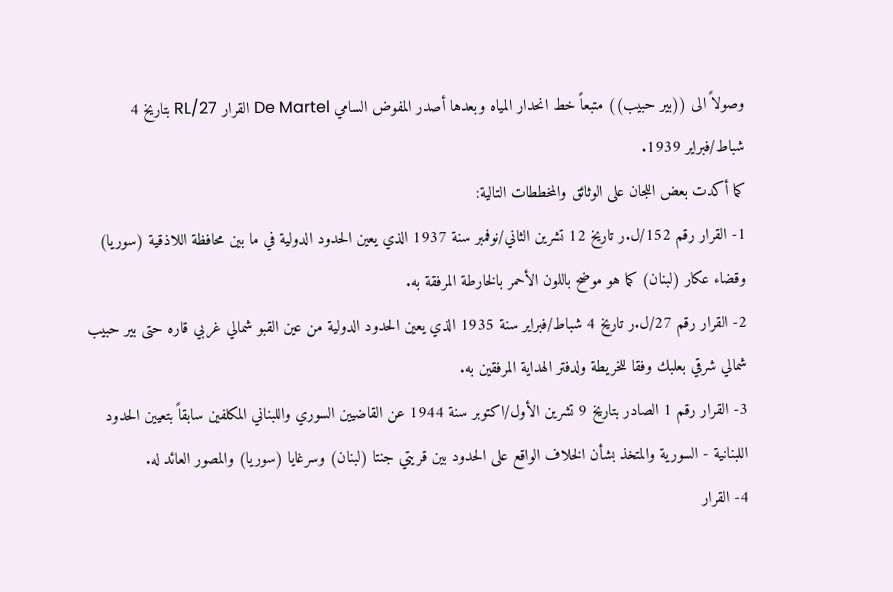وصولاً الى ((بير حبيب)) متبعاً خط انحدار المياه وبعدها أصدر المفوض السامي De Martel القرار 27/RL بتاريخ 4 شباط/فبراير 1939.
كما أكدت بعض اللجان على الوثائق والمخططات التالية:
1- القرار رقم 152/ل.ر تاريخ 12 تشرين الثاني/نوفمبر سنة 1937 الذي يعين الحدود الدولية في ما بين محافظة اللاذقية (سوريا) وقضاء عكار (لبنان) كما هو موضح باللون الأحمر بالخارطة المرفقة به.
2- القرار رقم 27/ل.ر تاريخ 4 شباط/فبراير سنة 1935 الذي يعين الحدود الدولية من عين القبو شمالي غربي قاره حتى بير حبيب شمالي شرقي بعلبك وفقا للخريطة ولدفتر الهداية المرفقين به.
3- القرار رقم 1 الصادر بتاريخ 9 تشرين الأول/اكتوبر سنة 1944 عن القاضيين السوري واللبناني المكلفين سابقاً بتعيين الحدود اللبنانية - السورية والمتخذ بشأن الخلاف الواقع على الحدود بين قريتي جنتا (لبنان) وسرغايا (سوريا) والمصور العائد له.
4- القرار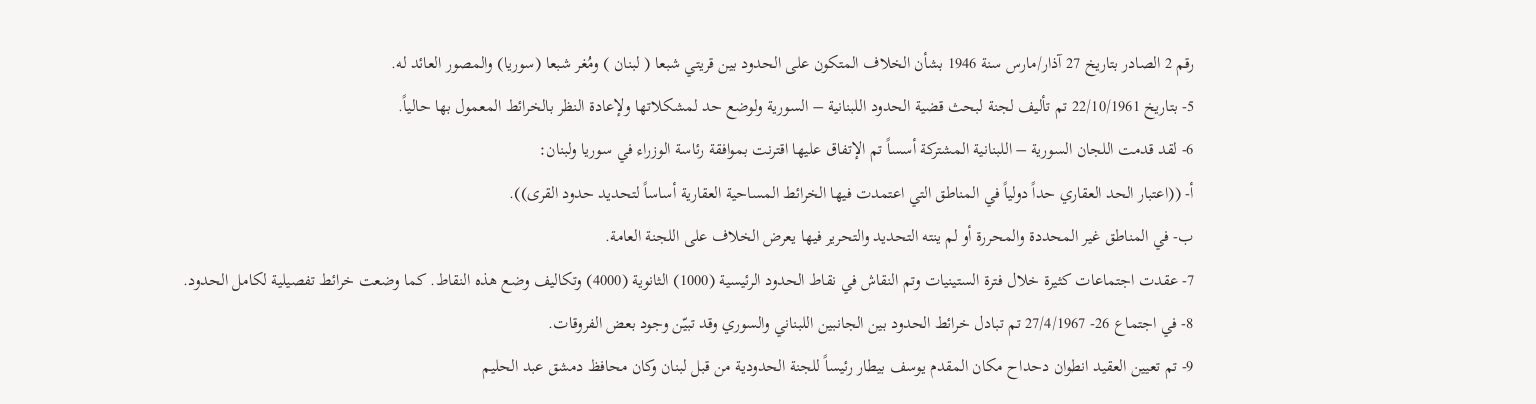رقم 2 الصادر بتاريخ 27 آذار/مارس سنة 1946 بشأن الخلاف المتكون على الحدود بين قريتي شبعا ( لبنان ) ومُغر شبعا (سوريا) والمصور العائد له.
5- بتاريخ 22/10/1961 تم تأليف لجنة لبحث قضية الحدود اللبنانية – السورية ولوضع حد لمشكلاتها ولإعادة النظر بالخرائط المعمول بها حالياً.
6- لقد قدمت اللجان السورية – اللبنانية المشتركة أسساً تم الإتفاق عليها اقترنت بموافقة رئاسة الوزراء في سوريا ولبنان:
أ- ((اعتبار الحد العقاري حداً دولياً في المناطق التي اعتمدت فيها الخرائط المساحية العقارية أساساً لتحديد حدود القرى)).
ب- في المناطق غير المحددة والمحررة أو لم ينته التحديد والتحرير فيها يعرض الخلاف على اللجنة العامة.
7- عقدت اجتماعات كثيرة خلال فترة الستينيات وتم النقاش في نقاط الحدود الرئيسية (1000) الثانوية (4000) وتكاليف وضع هذه النقاط. كما وضعت خرائط تفصيلية لكامل الحدود.
8- في اجتماع 26- 27/4/1967 تم تبادل خرائط الحدود بين الجانبين اللبناني والسوري وقد تبيّن وجود بعض الفروقات.
9- تم تعيين العقيد انطوان دحداح مكان المقدم يوسف بيطار رئيساً للجنة الحدودية من قبل لبنان وكان محافظ دمشق عبد الحليم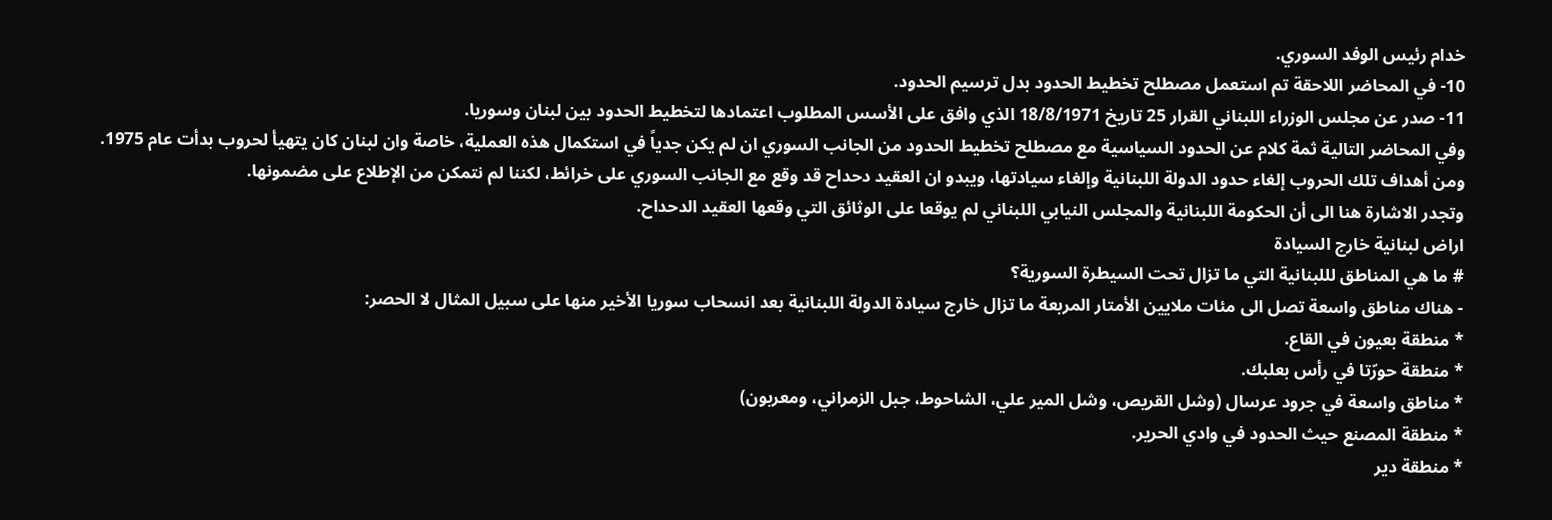خدام رئيس الوفد السوري.
10- في المحاضر اللاحقة تم استعمل مصطلح تخطيط الحدود بدل ترسيم الحدود.
11- صدر عن مجلس الوزراء اللبناني القرار 25 تاريخ 18/8/1971 الذي وافق على الأسس المطلوب اعتمادها لتخطيط الحدود بين لبنان وسوريا.
وفي المحاضر التالية ثمة كلام عن الحدود السياسية مع مصطلح تخطيط الحدود من الجانب السوري ان لم يكن جدياً في استكمال هذه العملية، خاصة وان لبنان كان يتهيأ لحروب بدأت عام 1975.
ومن أهداف تلك الحروب إلغاء حدود الدولة اللبنانية وإلغاء سيادتها، ويبدو ان العقيد دحداح قد وقع مع الجانب السوري على خرائط، لكننا لم نتمكن من الإطلاع على مضمونها.
وتجدر الاشارة هنا الى أن الحكومة اللبنانية والمجلس النيابي اللبناني لم يوقعا على الوثائق التي وقعها العقيد الدحداح.
اراض لبنانية خارج السيادة
# ما هي المناطق لللبنانية التي ما تزال تحت السيطرة السورية؟
- هناك مناطق واسعة تصل الى مئات ملايين الأمتار المربعة ما تزال خارج سيادة الدولة اللبنانية بعد انسحاب سوريا الأخير منها على سبيل المثال لا الحصر:
* منطقة بعيون في القاع.
* منطقة حورّتا في رأس بعلبك.
* مناطق واسعة في جرود عرسال (وشل القريص، وشل المير علي، الشاحوط، جبل الزمراني، ومعربون)
* منطقة المصنع حيث الحدود في وادي الحرير.
* منطقة دير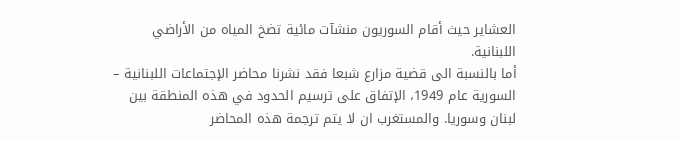العشاير حيث أقام السوريون منشآت مائية تضخ المياه من الأراضي اللبنانية.
أما بالنسبة الى قضية مزارع شبعا فقد نشرنا محاضر الإجتماعات اللبنانية – السورية عام 1949، الإتفاق على ترسيم الحدود في هذه المنطقة بين لبنان وسوريا. والمستغرب ان لا يتم ترجمة هذه المحاضر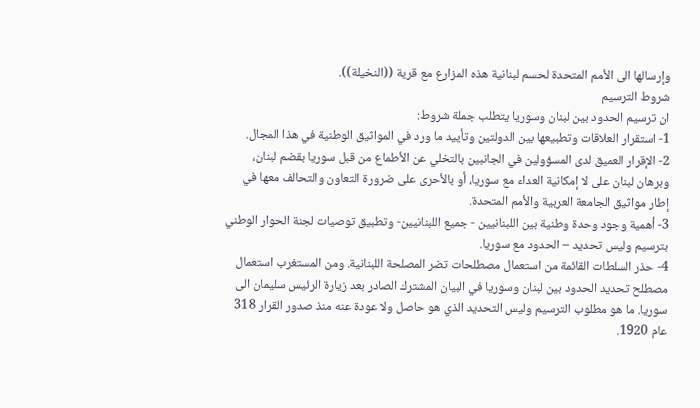وإرسالها الى الأمم المتحدة لحسم لبنانية هذه المزارع مع قرية ((النخيلة)).
شروط الترسيم
ان ترسيم الحدود بين لبنان وسوريا يتطلب جملة شروط:
1- استقرار العلاقات وتطبيعها بين الدولتين وتأييد ما ورد في المواثيق الوطنية في هذا المجال.
2- الإقرار العميق لدى المسؤولين في الجانبين بالتخلي عن الأطماع من قبل سوريا بقضم لبنان، وبرهان لبنان على لا إمكانية العداء مع سوريا، أو بالأحرى على ضرورة التعاون والتحالف معها في إطار مواثيق الجامعة العربية والأمم المتحدة.
3- أهمية وجود وحدة وطنية بين اللبنانيين - جميع اللبنانيين- وتطبيق توصيات لجنة الحوار الوطني بترسيم وليس تحديد – الحدود مع سوريا.
4- حذر السلطات القائمة من استعمال مصطلحات تضر المصلحة اللبنانية. ومن المستغرب استعمال مصطلح تحديد الحدود بين لبنان وسوريا في البيان المشترك الصادر بعد زيارة الرئيس سليمان الى سوريا. ما هو مطلوب الترسيم وليس التحديد الذي هو حاصل ولا عودة عنه منذ صدور القرار 318 عام 1920.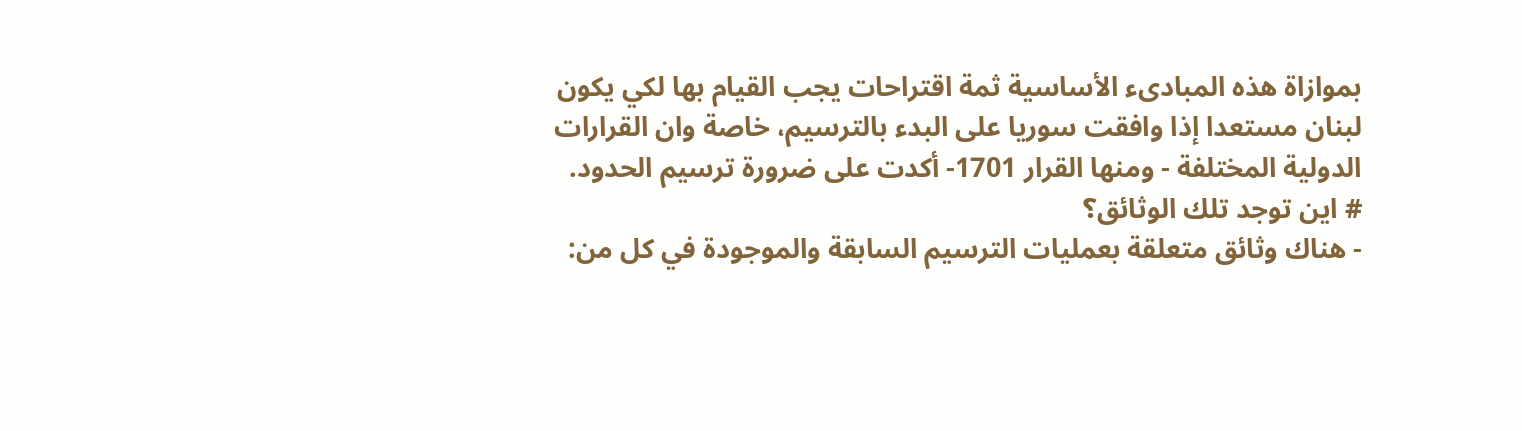بموازاة هذه المبادىء الأساسية ثمة اقتراحات يجب القيام بها لكي يكون لبنان مستعدا إذا وافقت سوريا على البدء بالترسيم، خاصة وان القرارات الدولية المختلفة - ومنها القرار 1701- أكدت على ضرورة ترسيم الحدود.
# اين توجد تلك الوثائق؟
- هناك وثائق متعلقة بعمليات الترسيم السابقة والموجودة في كل من: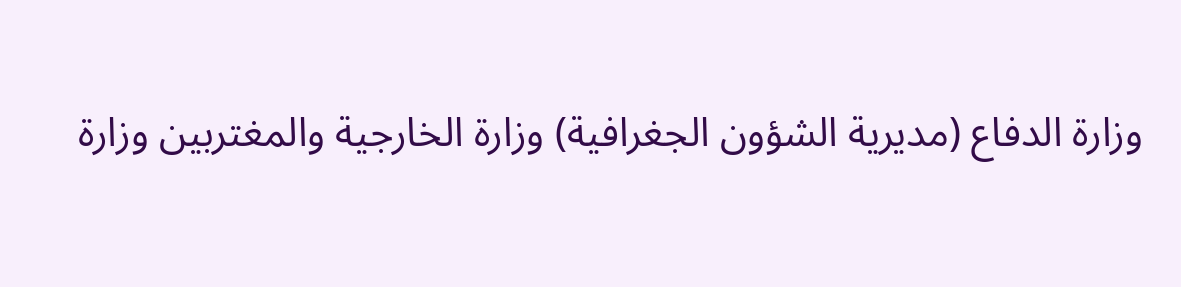وزارة الدفاع (مديرية الشؤون الجغرافية) وزارة الخارجية والمغتربين وزارة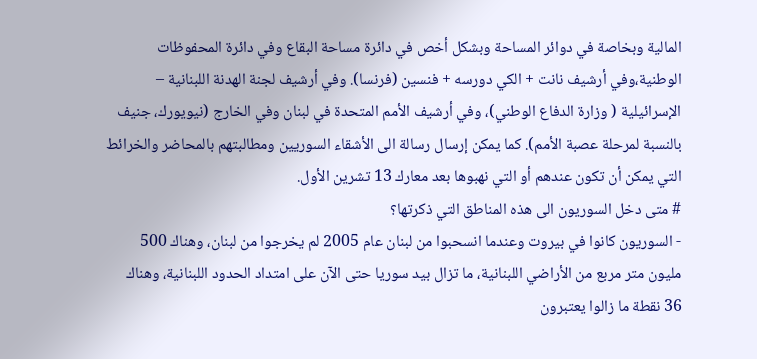المالية وبخاصة في دوائر المساحة وبشكل أخص في دائرة مساحة البقاع وفي دائرة المحفوظات الوطنية،وفي أرشيف نانت + الكي دورسه + فنسين (فرنسا). وفي أرشيف لجنة الهدنة اللبنانية – الإسرائيلية ( وزارة الدفاع الوطني)، وفي أرشيف الأمم المتحدة في لبنان وفي الخارج (نيويورك، جنيف بالنسبة لمرحلة عصبة الأمم). كما يمكن إرسال رسالة الى الأشقاء السوريين ومطالبتهم بالمحاضر والخرائط التي يمكن أن تكون عندهم أو التي نهبوها بعد معارك 13 تشرين الأول.
# متى دخل السوريون الى هذه المناطق التي ذكرتها؟
- السوريون كانوا في بيروت وعندما انسحبوا من لبنان عام 2005 لم يخرجوا من لبنان، وهناك 500 مليون متر مربع من الأراضي اللبنانية، ما تزال بيد سوريا حتى الآن على امتداد الحدود اللبنانية، وهناك 36 نقطة ما زالوا يعتبرون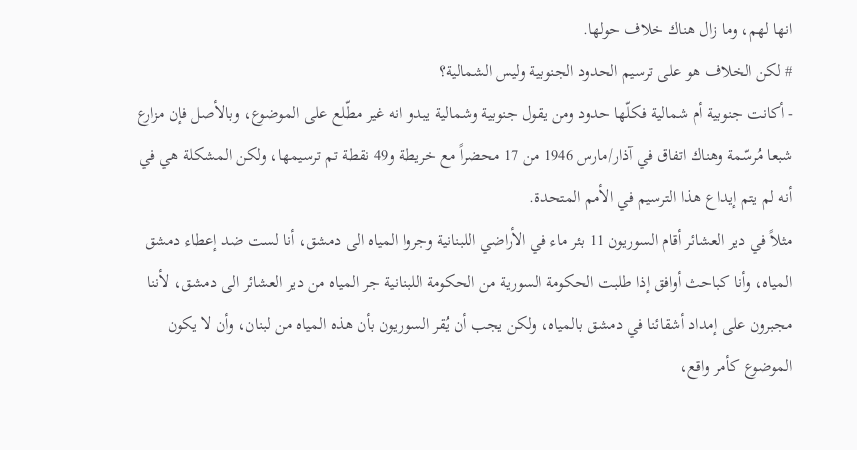انها لهم، وما زال هناك خلاف حولها.
# لكن الخلاف هو على ترسيم الحدود الجنوبية وليس الشمالية؟
- أكانت جنوبية أم شمالية فكلّها حدود ومن يقول جنوبية وشمالية يبدو انه غير مطّلع على الموضوع، وبالأصل فإن مزارع شبعا مُرسّمة وهناك اتفاق في آذار/مارس 1946 من 17 محضراً مع خريطة و49 نقطة تم ترسيمها، ولكن المشكلة هي في أنه لم يتم إيداع هذا الترسيم في الأمم المتحدة.
مثلاً في دير العشائر أقام السوريون 11 بئر ماء في الأراضي اللبنانية وجروا المياه الى دمشق، أنا لست ضد إعطاء دمشق المياه، وأنا كباحث أوافق إذا طلبت الحكومة السورية من الحكومة اللبنانية جر المياه من دير العشائر الى دمشق، لأننا مجبرون على إمداد أشقائنا في دمشق بالمياه، ولكن يجب أن يُقر السوريون بأن هذه المياه من لبنان، وأن لا يكون الموضوع كأمر واقع،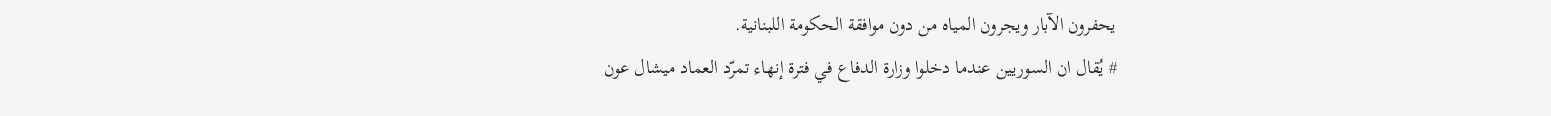يحفرون الآبار ويجرون المياه من دون موافقة الحكومة اللبنانية.
# يُقال ان السوريين عندما دخلوا وزارة الدفاع في فترة إنهاء تمرّد العماد ميشال عون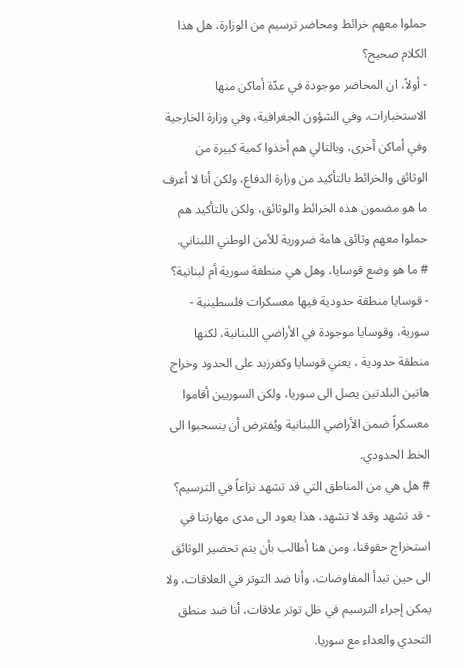حملوا معهم خرائط ومحاضر ترسيم من الوزارة، هل هذا الكلام صحيح؟
- أولاً، ان المحاضر موجودة في عدّة أماكن منها الاستخبارات، وفي الشؤون الجغرافية، وفي وزارة الخارجية وفي أماكن أخرى، وبالتالي هم أخذوا كمية كبيرة من الوثائق والخرائط بالتأكيد من وزارة الدفاع، ولكن أنا لا أعرف ما هو مضمون هذه الخرائط والوثائق، ولكن بالتأكيد هم حملوا معهم وثائق هامة ضرورية للأمن الوطني اللبناني.
# ما هو وضع قوسايا، وهل هي منطقة سورية أم لبنانية؟
- قوسايا منطقة حدودية فيها معسكرات فلسطينية - سورية، وقوسايا موجودة في الأراضي اللبنانية، لكنها منطقة حدودية ، يعني قوسايا وكفرزبد على الحدود وخراج هاتين البلدتين يصل الى سوريا، ولكن السوريين أقاموا معسكراً ضمن الأراضي اللبنانية ويُفترض أن ينسحبوا الى الخط الحدودي.
# هل هي من المناطق التي قد تشهد نزاعاً في الترسيم؟
- قد تشهد وقد لا تشهد، هذا يعود الى مدى مهارتنا في استخراج حقوقنا، ومن هنا أطالب بأن يتم تحضير الوثائق الى حين تبدأ المفاوضات، وأنا ضد التوتر في العلاقات، ولا يمكن إجراء الترسيم في ظل توتر علاقات، أنا ضد منطق التحدي والعداء مع سوريا.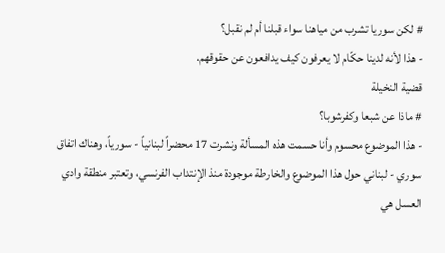# لكن سوريا تشرب من مياهنا سواء قبلنا أم لم نقبل؟
- هذا لأنه لدينا حكّام لا يعرفون كيف يدافعون عن حقوقهم.
قضية النخيلة
# ماذا عن شبعا وكفرشوبا؟
- هذا الموضوع محسوم وأنا حسمت هذه المسألة ونشرت 17 محضراً لبنانياً - سورياً، وهناك اتفاق سوري - لبناني حول هذا الموضوع والخارطة موجودة منذ الإنتداب الفرنسي، وتعتبر منطقة وادي العسل هي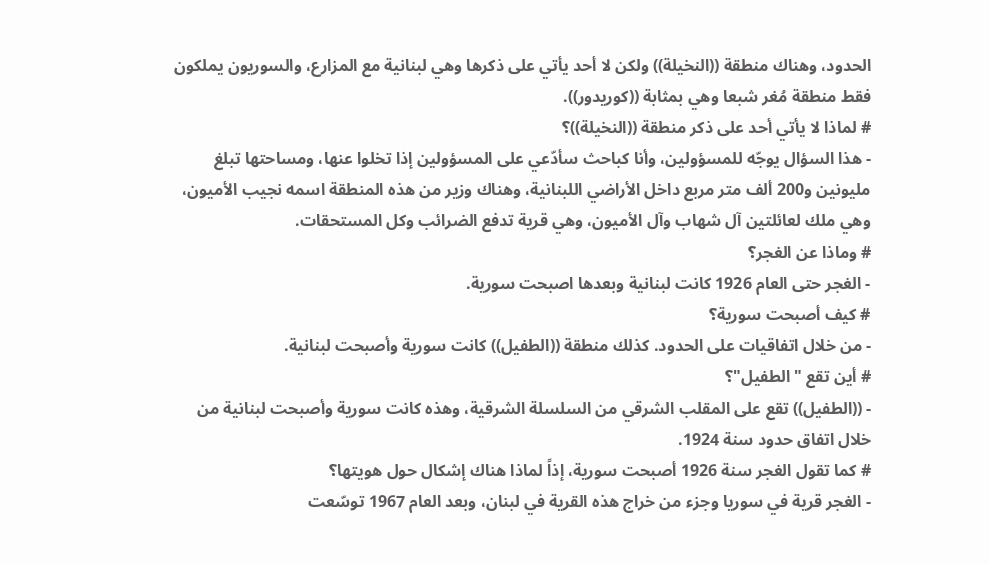الحدود، وهناك منطقة ((النخيلة)) ولكن لا أحد يأتي على ذكرها وهي لبنانية مع المزارع، والسوريون يملكون فقط منطقة مُغر شبعا وهي بمثابة ((كوريدور)).
# لماذا لا يأتي أحد على ذكر منطقة ((النخيلة))؟
- هذا السؤال يوجّه للمسؤولين، وأنا كباحث سأدّعي على المسؤولين إذا تخلوا عنها، ومساحتها تبلغ مليونين و200 ألف متر مربع داخل الأراضي اللبنانية، وهناك وزير من هذه المنطقة اسمه نجيب الأميون، وهي ملك لعائلتين آل شهاب وآل الأميون، وهي قرية تدفع الضرائب وكل المستحقات.
# وماذا عن الغجر؟
- الغجر حتى العام 1926 كانت لبنانية وبعدها اصبحت سورية.
# كيف أصبحت سورية؟
- من خلال اتفاقيات على الحدود. كذلك منطقة ((الطفيل)) كانت سورية وأصبحت لبنانية.
# أين تقع "الطفيل"؟
- ((الطفيل)) تقع على المقلب الشرقي من السلسلة الشرقية، وهذه كانت سورية وأصبحت لبنانية من خلال اتفاق حدود سنة 1924.
# كما تقول الغجر سنة 1926 أصبحت سورية، إذاً لماذا هناك إشكال حول هويتها؟
- الغجر قرية في سوريا وجزء من خراج هذه القرية في لبنان، وبعد العام 1967 توسّعت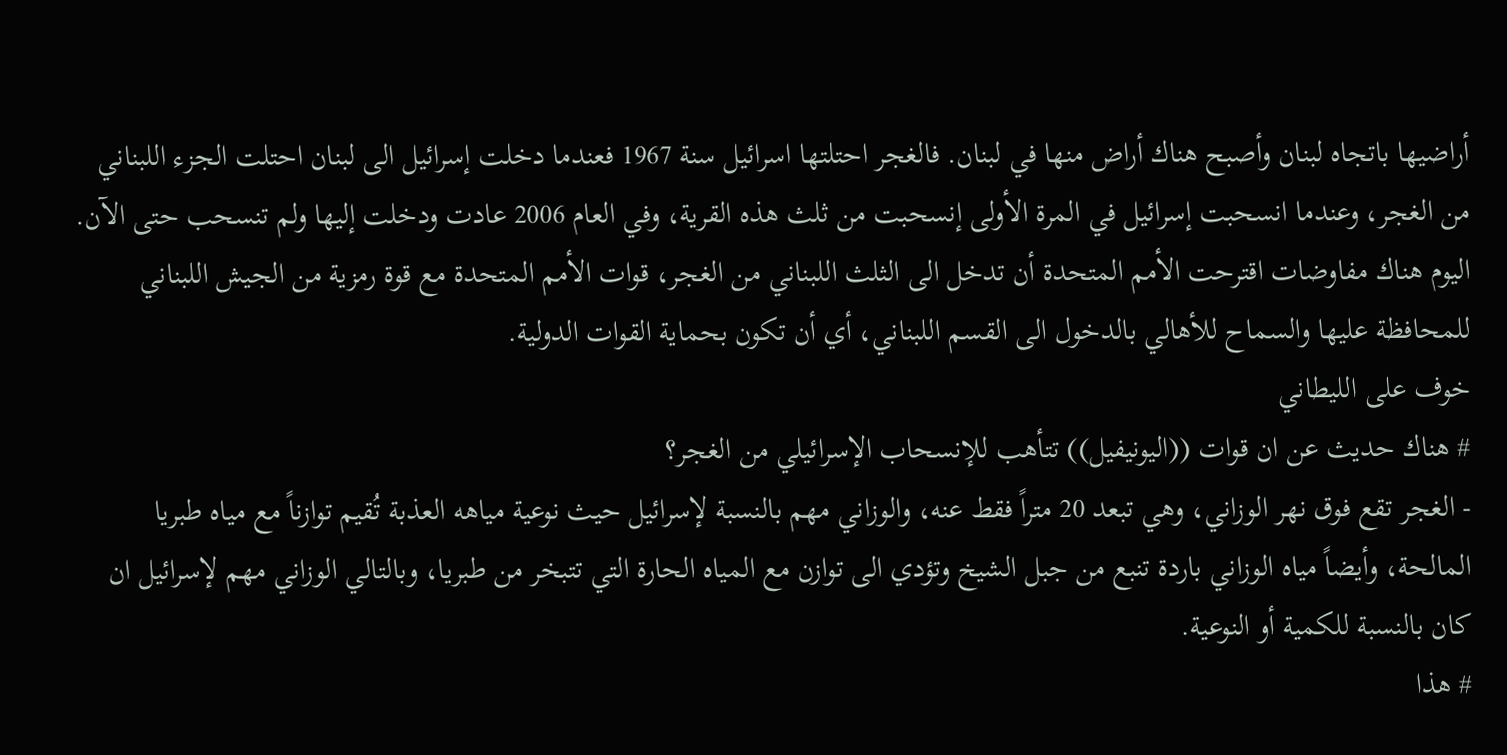أراضيها باتجاه لبنان وأصبح هناك أراض منها في لبنان. فالغجر احتلتها اسرائيل سنة 1967 فعندما دخلت إسرائيل الى لبنان احتلت الجزء اللبناني من الغجر، وعندما انسحبت إسرائيل في المرة الأولى إنسحبت من ثلث هذه القرية، وفي العام 2006 عادت ودخلت إليها ولم تنسحب حتى الآن.
اليوم هناك مفاوضات اقترحت الأمم المتحدة أن تدخل الى الثلث اللبناني من الغجر، قوات الأمم المتحدة مع قوة رمزية من الجيش اللبناني للمحافظة عليها والسماح للأهالي بالدخول الى القسم اللبناني، أي أن تكون بحماية القوات الدولية.
خوف على الليطاني
# هناك حديث عن ان قوات ((اليونيفيل)) تتأهب للإنسحاب الإسرائيلي من الغجر؟
- الغجر تقع فوق نهر الوزاني، وهي تبعد 20 متراً فقط عنه، والوزاني مهم بالنسبة لإسرائيل حيث نوعية مياهه العذبة تُقيم توازناً مع مياه طبريا المالحة، وأيضاً مياه الوزاني باردة تنبع من جبل الشيخ وتؤدي الى توازن مع المياه الحارة التي تتبخر من طبريا، وبالتالي الوزاني مهم لإسرائيل ان كان بالنسبة للكمية أو النوعية.
# هذا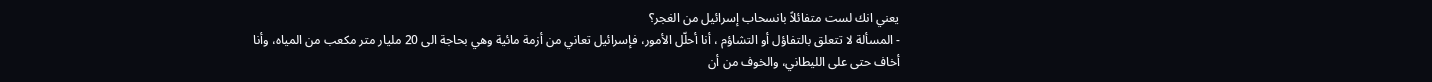يعني انك لست متفائلاً بانسحاب إسرائيل من الغجر؟
- المسألة لا تتعلق بالتفاؤل أو التشاؤم ، أنا أحلّل الأمور، فإسرائيل تعاني من أزمة مائية وهي بحاجة الى 20 مليار متر مكعب من المياه، وأنا أخاف حتى على الليطاني، والخوف من أن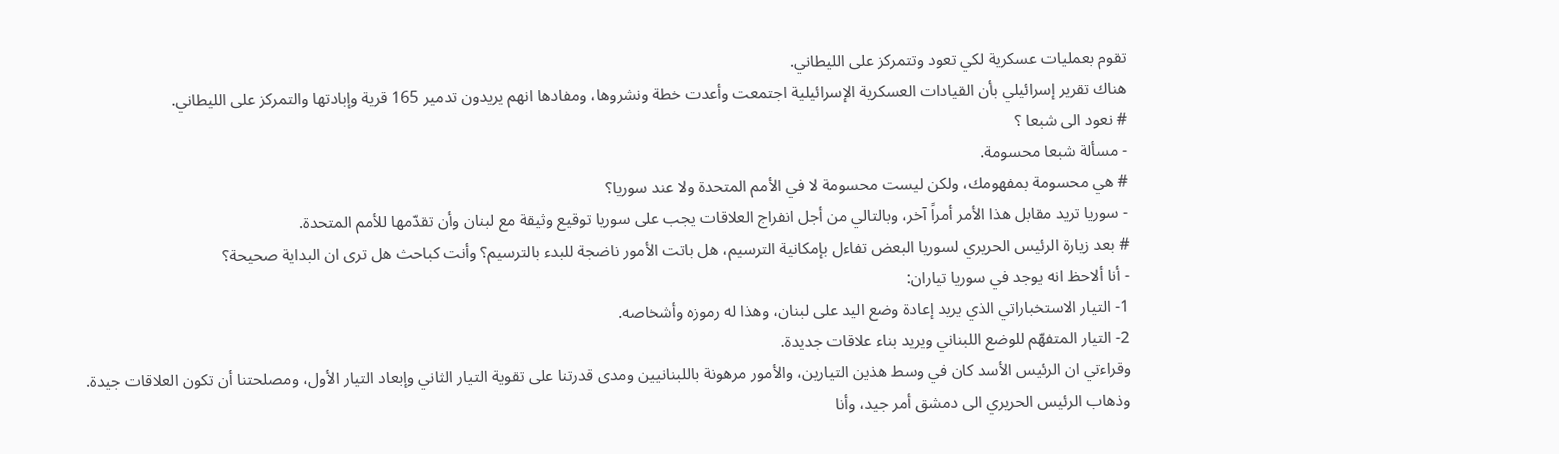تقوم بعمليات عسكرية لكي تعود وتتمركز على الليطاني.
هناك تقرير إسرائيلي بأن القيادات العسكرية الإسرائيلية اجتمعت وأعدت خطة ونشروها، ومفادها انهم يريدون تدمير 165 قرية وإبادتها والتمركز على الليطاني.
# نعود الى شبعا ؟
- مسألة شبعا محسومة.
# هي محسومة بمفهومك، ولكن ليست محسومة لا في الأمم المتحدة ولا عند سوريا؟
- سوريا تريد مقابل هذا الأمر أمراً آخر، وبالتالي من أجل انفراج العلاقات يجب على سوريا توقيع وثيقة مع لبنان وأن تقدّمها للأمم المتحدة.
# بعد زيارة الرئيس الحريري لسوريا البعض تفاءل بإمكانية الترسيم، هل باتت الأمور ناضجة للبدء بالترسيم؟ وأنت كباحث هل ترى ان البداية صحيحة؟
- أنا ألاحظ انه يوجد في سوريا تياران:
1- التيار الاستخباراتي الذي يريد إعادة وضع اليد على لبنان، وهذا له رموزه وأشخاصه.
2- التيار المتفهّم للوضع اللبناني ويريد بناء علاقات جديدة.
وقراءتي ان الرئيس الأسد كان في وسط هذين التيارين، والأمور مرهونة باللبنانيين ومدى قدرتنا على تقوية التيار الثاني وإبعاد التيار الأول، ومصلحتنا أن تكون العلاقات جيدة. وذهاب الرئيس الحريري الى دمشق أمر جيد، وأنا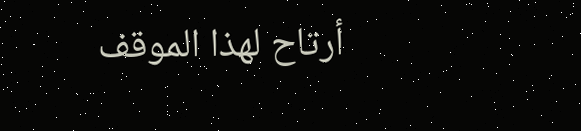أرتاح لهذا الموقف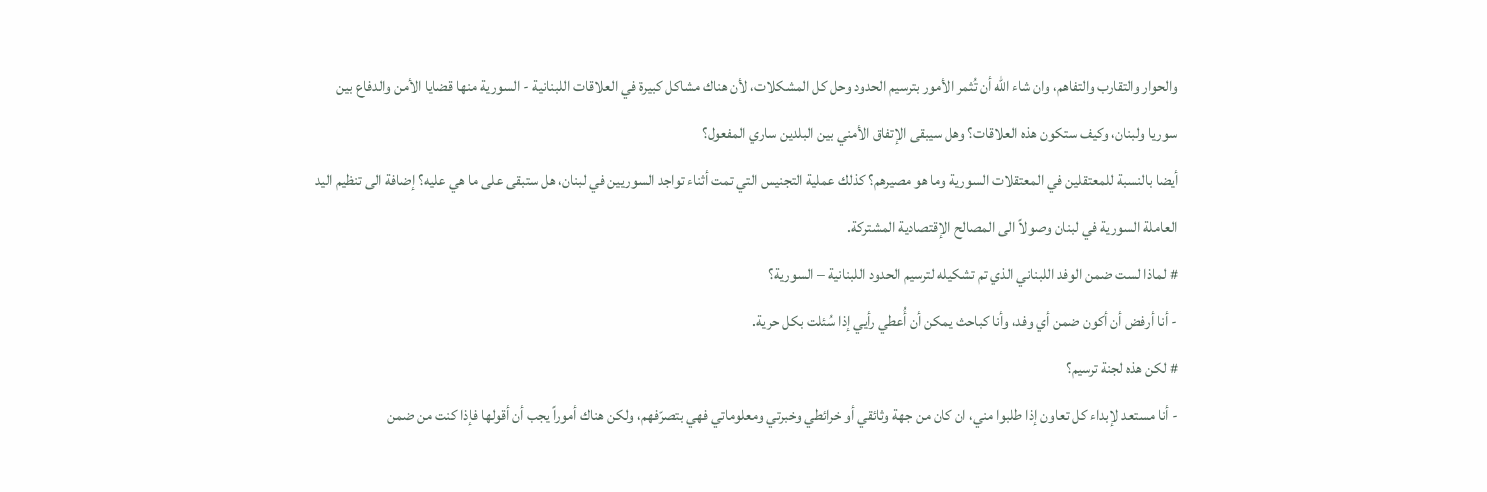والحوار والتقارب والتفاهم، وان شاء الله أن تُثمر الأمور بترسيم الحدود وحل كل المشكلات، لأن هناك مشاكل كبيرة في العلاقات اللبنانية - السورية منها قضايا الأمن والدفاع بين سوريا ولبنان، وكيف ستكون هذه العلاقات؟ وهل سيبقى الإتفاق الأمني بين البلدين ساري المفعول؟
أيضا بالنسبة للمعتقلين في المعتقلات السورية وما هو مصيرهم؟ كذلك عملية التجنيس التي تمت أثناء تواجد السوريين في لبنان، هل ستبقى على ما هي عليه؟ إضافة الى تنظيم اليد العاملة السورية في لبنان وصولاً الى المصالح الإقتصادية المشتركة.
# لماذا لست ضمن الوفد اللبناني الذي تم تشكيله لترسيم الحدود اللبنانية – السورية؟
- أنا أرفض أن أكون ضمن أي وفد، وأنا كباحث يمكن أن أُعطي رأيي إذا سُئلت بكل حرية.
# لكن هذه لجنة ترسيم؟
- أنا مستعد لإبداء كل تعاون إذا طلبوا مني، ان كان من جهة وثائقي أو خرائطي وخبرتي ومعلوماتي فهي بتصرّفهم، ولكن هناك أموراً يجب أن أقولها فإذا كنت من ضمن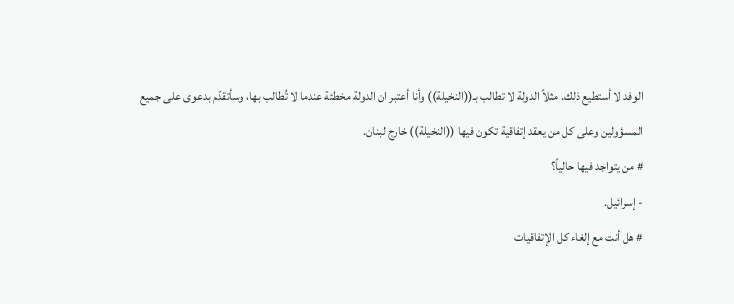الوفد لا أستطيع ذلك. مثلاً الدولة لا تطالب بـ((النخيلة)) وأنا أعتبر ان الدولة مخطئة عندما لا تُطالب بها، وسأتقدّم بدعوى على جميع المسؤولين وعلى كل من يعقد إتفاقية تكون فيها ((النخيلة)) خارج لبنان.
# من يتواجد فيها حالياً؟
- إسرائيل.
# هل أنت مع إلغاء كل الإتفاقيات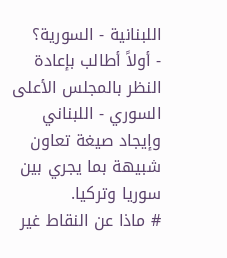اللبنانية - السورية؟
- أولاً أطالب بإعادة النظر بالمجلس الأعلى السوري - اللبناني وإيجاد صيغة تعاون شبيهة بما يجري بين سوريا وتركيا.
# ماذا عن النقاط غير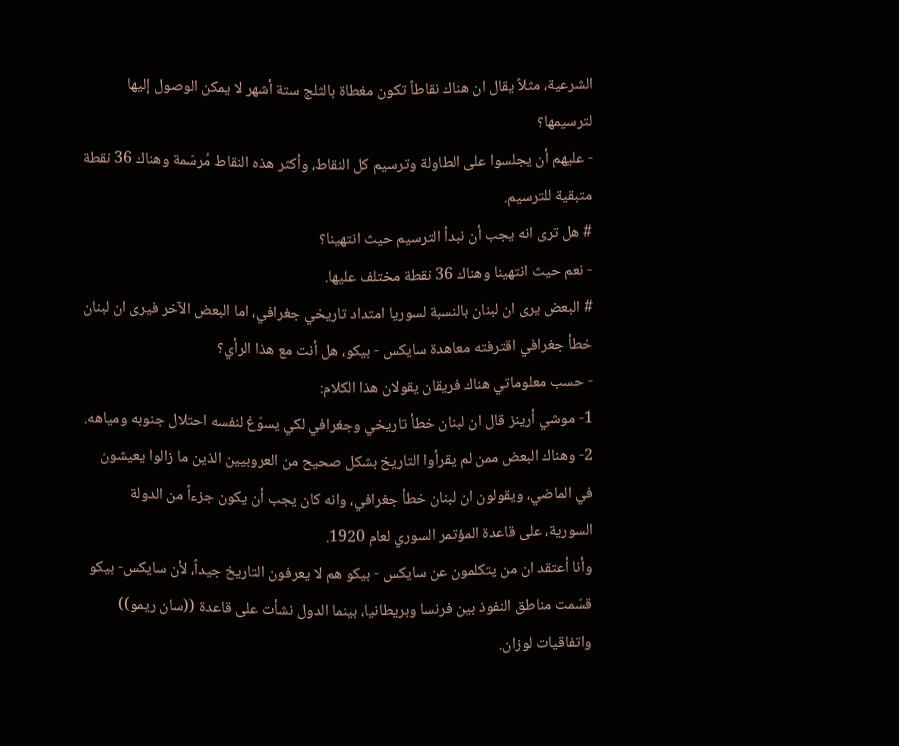الشرعية، مثلاً يقال ان هناك نقاطاً تكون مغطاة بالثلج ستة أشهر لا يمكن الوصول إليها لترسيمها؟
- عليهم أن يجلسوا على الطاولة وترسيم كل النقاط، وأكثر هذه النقاط مُرسّمة وهناك 36 نقطة متبقية للترسيم.
# هل ترى انه يجب أن نبدأ الترسيم حيث انتهينا؟
- نعم حيث انتهينا وهناك 36 نقطة مختلف عليها.
# البعض يرى ان لبنان بالنسبة لسوريا امتداد تاريخي جغرافي، اما البعض الآخر فيرى ان لبنان خطأ جغرافي اقترفته معاهدة سايكس - بيكو، هل أنت مع هذا الرأي؟
- حسب معلوماتي هناك فريقان يقولان هذا الكلام:
1- موشي أرينز قال ان لبنان خطأ تاريخي وجغرافي لكي يسوّغ لنفسه احتلال جنوبه ومياهه.
2- وهناك البعض ممن لم يقرأوا التاريخ بشكل صحيح من العروبيين الذين ما زالوا يعيشون في الماضي، ويقولون ان لبنان خطأ جغرافي، وانه كان يجب أن يكون جزءاً من الدولة السورية، على قاعدة المؤتمر السوري لعام 1920.
وأنا أعتقد ان من يتكلمون عن سايكس - بيكو هم لا يعرفون التاريخ جيداً، لأن سايكس- بيكو قسّمت مناطق النفوذ بين فرنسا وبريطانيا، بينما الدول نشأت على قاعدة ((سان ريمو)) واتفاقيات لوزان.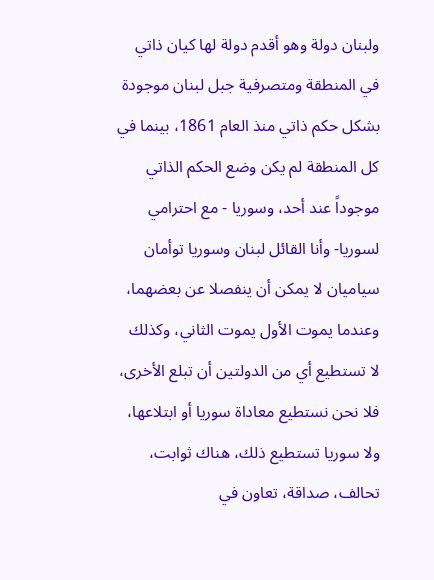ولبنان دولة وهو أقدم دولة لها كيان ذاتي في المنطقة ومتصرفية جبل لبنان موجودة بشكل حكم ذاتي منذ العام 1861، بينما في كل المنطقة لم يكن وضع الحكم الذاتي موجوداً عند أحد، وسوريا - مع احترامي لسوريا- وأنا القائل لبنان وسوريا توأمان سياميان لا يمكن أن ينفصلا عن بعضهما، وعندما يموت الأول يموت الثاني، وكذلك لا تستطيع أي من الدولتين أن تبلع الأخرى، فلا نحن نستطيع معاداة سوريا أو ابتلاعها، ولا سوريا تستطيع ذلك، هناك ثوابت، تحالف، صداقة، تعاون في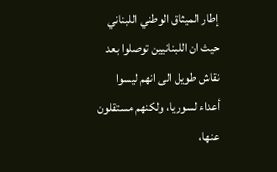إطار الميثاق الوطني اللبناني حيث ان اللبنانيين توصلوا بعد نقاش طويل الى انهم ليسوا أعداء لسوريا، ولكنهم مستقلون عنها،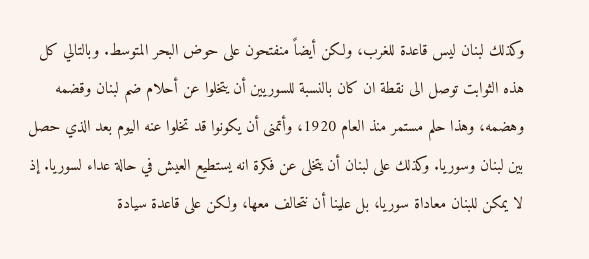وكذلك لبنان ليس قاعدة للغرب، ولكن أيضاً منفتحون على حوض البحر المتوسط. وبالتالي كل هذه الثوابت توصل الى نقطة ان كان بالنسبة للسوريين أن يتخلوا عن أحلام ضم لبنان وقضمه وهضمه، وهذا حلم مستمر منذ العام 1920، وأتمنى أن يكونوا قد تخلوا عنه اليوم بعد الذي حصل بين لبنان وسوريا. وكذلك على لبنان أن يتخلى عن فكرة انه يستطيع العيش في حالة عداء لسوريا. إذ لا يمكن للبنان معاداة سوريا، بل علينا أن نتحالف معها، ولكن على قاعدة سيادة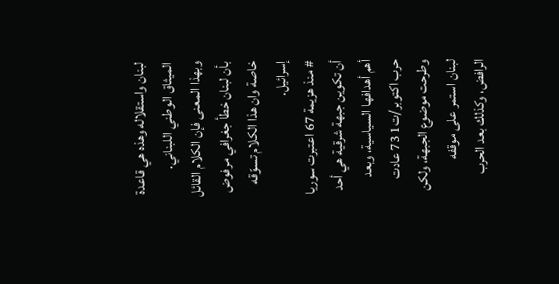لبنان واستقلاله وهذه هي قاعدة الميثاق الوطني اللبناني.
وبهذا المعنى فإن الكلام القائل بأن لبنان خطأ جغرافي مرفوض خاصة وان هذا الكلام تسوّقه إسرائيل.
# منذ هزيمة 67 اعتبرت سوريا أن تكوين جبهة شرقية هي أحد أهم أهدافها السياسية، وبعد حرب اكتوبر/ت1 73 عادت وطرحت موضوع الجبهة، ولكن لبنان استمر على موقفه الرافض، وكذلك بعد الحرب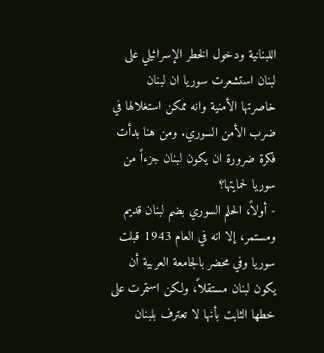اللبنانية ودخول الخطر الإسرائيلي على لبنان استشعرت سوريا ان لبنان خاصرتها الأمنية وانه ممكن استغلالها في ضرب الأمن السوري. ومن هنا بدأت فكرة ضرورة ان يكون لبنان جزءاً من سوريا لحمايتها؟
- أولاً، الحلم السوري بضم لبنان قديم ومستمر، إلا انه في العام 1943 قبلت سوريا وفي محضر بالجامعة العربية أن يكون لبنان مستقلاً، ولكن استمرت على خطها الثابت بأنها لا تعترف بلبنان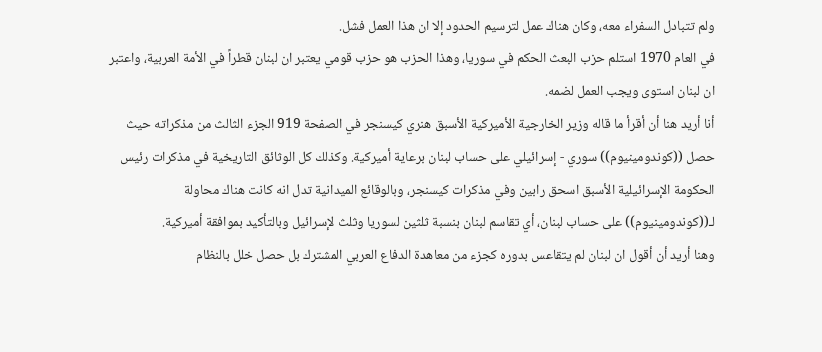ولم تتبادل السفراء معه، وكان هناك عمل لترسيم الحدود إلا ان هذا العمل فشل.
في العام 1970 استلم حزب البعث الحكم في سوريا، وهذا الحزب هو حزب قومي يعتبر ان لبنان قطراً في الأمة العربية، واعتبر ان لبنان استوى ويجب العمل لضمه.
أنا أريد هنا أن أقرأ ما قاله وزير الخارجية الأميركية الأسبق هنري كيسنجر في الصفحة 919 الجزء الثالث من مذكراته حيث حصل ((كوندومينيوم)) سوري - إسرائيلي على حساب لبنان برعاية أميركية. وكذلك كل الوثائق التاريخية في مذكرات رئيس الحكومة الإسرائيلية الأسبق اسحق رابين وفي مذكرات كيسنجر، وبالوقائع الميدانية تدل انه كانت هناك محاولة لـ((كوندومينيوم)) على حساب لبنان، أي تقاسم لبنان بنسبة ثلثين لسوريا وثلث لإسرائيل وبالتأكيد بموافقة أميركية.
وهنا أريد أن أقول ان لبنان لم يتقاعس بدوره كجزء من معاهدة الدفاع العربي المشترك بل حصل خلل بالنظام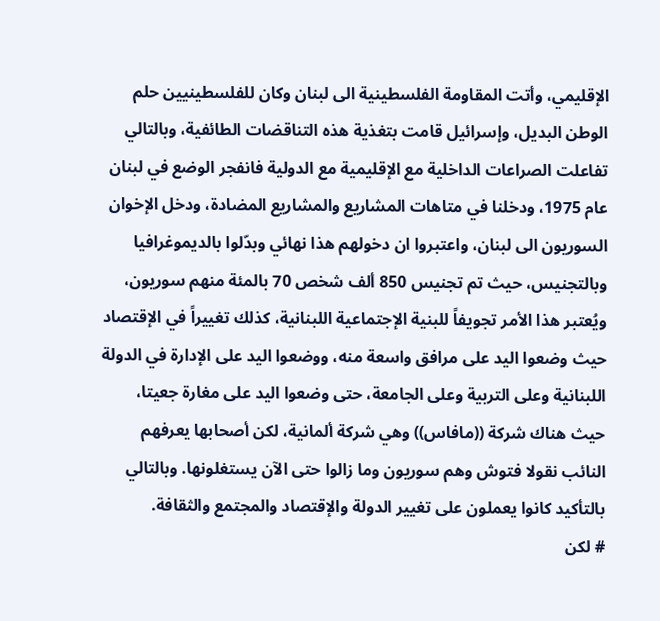الإقليمي، وأتت المقاومة الفلسطينية الى لبنان وكان للفلسطينيين حلم الوطن البديل، وإسرائيل قامت بتغذية هذه التناقضات الطائفية، وبالتالي تفاعلت الصراعات الداخلية مع الإقليمية مع الدولية فانفجر الوضع في لبنان عام 1975، ودخلنا في متاهات المشاريع والمشاريع المضادة، ودخل الإخوان السوريون الى لبنان، واعتبروا ان دخولهم هذا نهائي وبدّلوا بالديموغرافيا وبالتجنيس، حيث تم تجنيس 850 ألف شخص 70 بالمئة منهم سوريون، ويُعتبر هذا الأمر تجويفاً للبنية الإجتماعية اللبنانية، كذلك تغييراً في الإقتصاد حيث وضعوا اليد على مرافق واسعة منه، ووضعوا اليد على الإدارة في الدولة اللبنانية وعلى التربية وعلى الجامعة، حتى وضعوا اليد على مغارة جعيتا، حيث هناك شركة ((مافاس)) وهي شركة ألمانية، لكن أصحابها يعرفهم النائب نقولا فتوش وهم سوريون وما زالوا حتى الآن يستغلونها. وبالتالي بالتأكيد كانوا يعملون على تغيير الدولة والإقتصاد والمجتمع والثقافة.
# لكن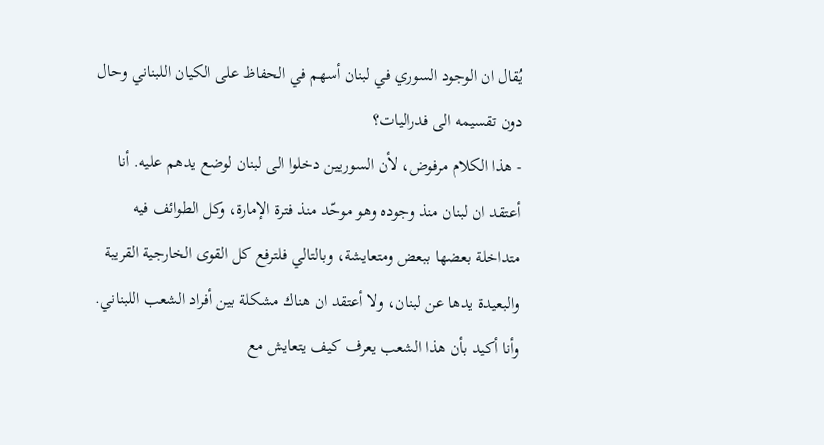يُقال ان الوجود السوري في لبنان أسهم في الحفاظ على الكيان اللبناني وحال دون تقسيمه الى فدراليات؟
- هذا الكلام مرفوض، لأن السوريين دخلوا الى لبنان لوضع يدهم عليه. أنا أعتقد ان لبنان منذ وجوده وهو موحّد منذ فترة الإمارة، وكل الطوائف فيه متداخلة بعضها ببعض ومتعايشة، وبالتالي فلترفع كل القوى الخارجية القريبة والبعيدة يدها عن لبنان، ولا أعتقد ان هناك مشكلة بين أفراد الشعب اللبناني. وأنا أكيد بأن هذا الشعب يعرف كيف يتعايش مع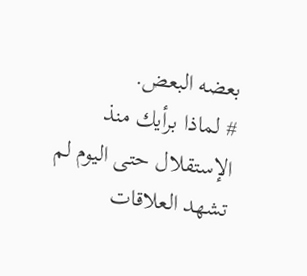بعضه البعض.
# لماذا برأيك منذ الإستقلال حتى اليوم لم تشهد العلاقات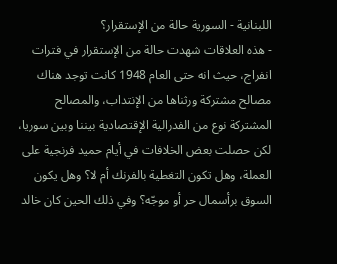اللبنانية - السورية حالة من الإستقرار؟
- هذه العلاقات شهدت حالة من الإستقرار في فترات انفراج، حيث انه حتى العام 1948 كانت توجد هناك مصالح مشتركة ورثناها من الإنتداب، والمصالح المشتركة نوع من الفدرالية الإقتصادية بيننا وبين سوريا، لكن حصلت بعض الخلافات في أيام حميد فرنجية على العملة، وهل تكون التغطية بالفرنك أم لا؟ وهل يكون السوق برأسمال حر أو موجّه؟ وفي ذلك الحين كان خالد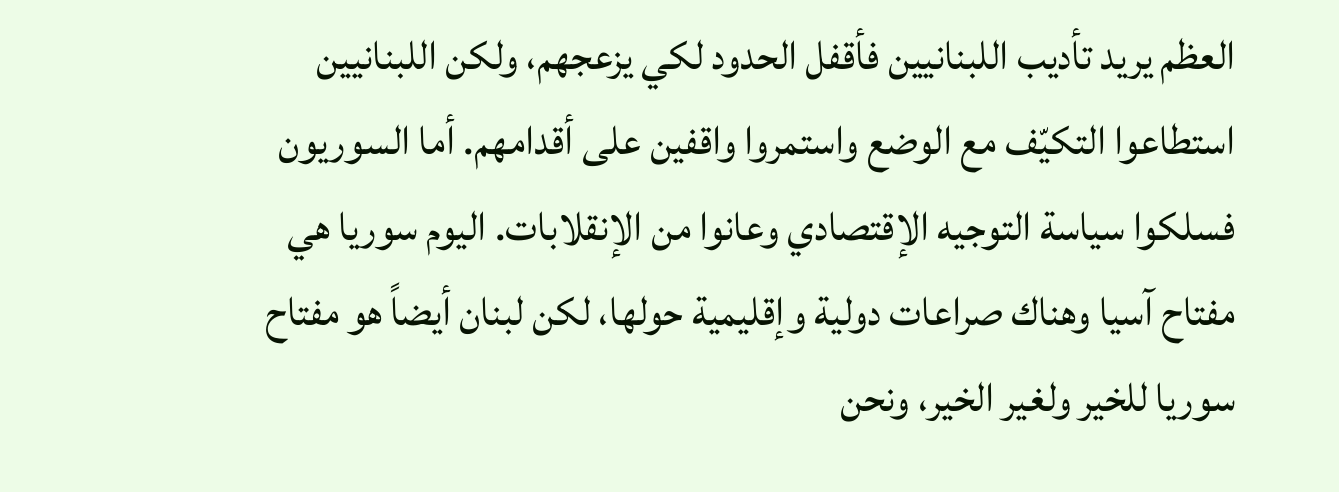العظم يريد تأديب اللبنانيين فأقفل الحدود لكي يزعجهم، ولكن اللبنانيين استطاعوا التكيّف مع الوضع واستمروا واقفين على أقدامهم. أما السوريون فسلكوا سياسة التوجيه الإقتصادي وعانوا من الإنقلابات. اليوم سوريا هي مفتاح آسيا وهناك صراعات دولية وإقليمية حولها، لكن لبنان أيضاً هو مفتاح سوريا للخير ولغير الخير، ونحن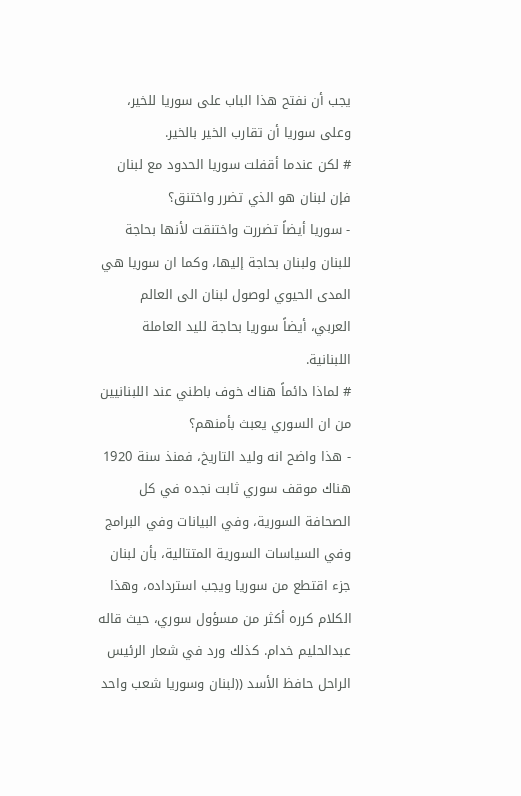يجب أن نفتح هذا الباب على سوريا للخير، وعلى سوريا أن تقارب الخير بالخير.
# لكن عندما أقفلت سوريا الحدود مع لبنان فإن لبنان هو الذي تضرر واختنق؟
- سوريا أيضاً تضررت واختنقت لأنها بحاجة للبنان ولبنان بحاجة إليها، وكما ان سوريا هي المدى الحيوي لوصول لبنان الى العالم العربي، أيضاً سوريا بحاجة لليد العاملة اللبنانية.
# لماذا دائماً هناك خوف باطني عند اللبنانيين من ان السوري يعبث بأمنهم؟
- هذا واضح انه وليد التاريخ، فمنذ سنة 1920 هناك موقف سوري ثابت نجده في كل الصحافة السورية، وفي البيانات وفي البرامج وفي السياسات السورية المتتالية، بأن لبنان جزء اقتطع من سوريا ويجب استرداده، وهذا الكلام كرره أكثر من مسؤول سوري، حيث قاله عبدالحليم خدام. كذلك ورد في شعار الرئيس الراحل حافظ الأسد ((لبنان وسوريا شعب واحد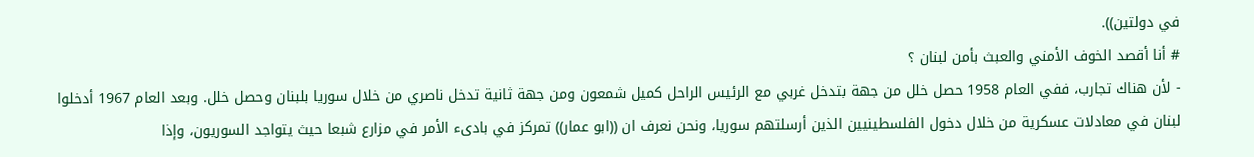في دولتين)).
# أنا أقصد الخوف الأمني والعبث بأمن لبنان ؟
- لأن هناك تجارب، ففي العام 1958 حصل خلل من جهة بتدخل غربي مع الرئيس الراحل كميل شمعون ومن جهة ثانية تدخل ناصري من خلال سوريا بلبنان وحصل خلل. وبعد العام 1967 أدخلوا لبنان في معادلات عسكرية من خلال دخول الفلسطينيين الذين أرسلتهم سوريا، ونحن نعرف ان ((ابو عمار)) تمركز في بادىء الأمر في مزارع شبعا حيث يتواجد السوريون، وإذا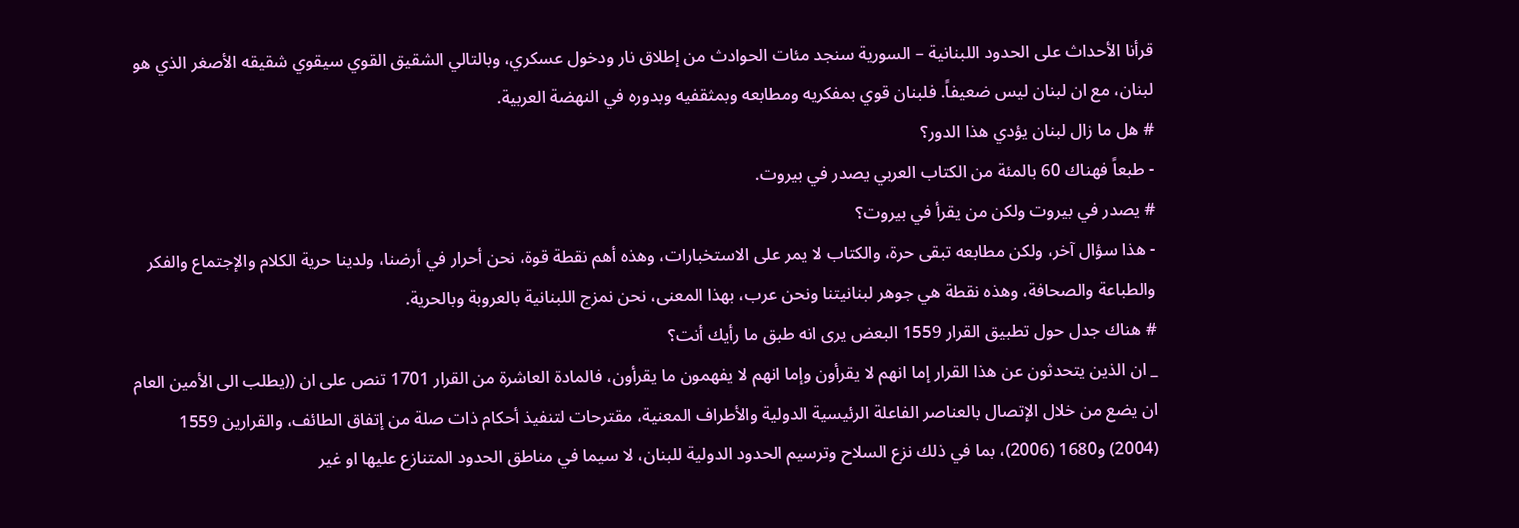قرأنا الأحداث على الحدود اللبنانية – السورية سنجد مئات الحوادث من إطلاق نار ودخول عسكري، وبالتالي الشقيق القوي سيقوي شقيقه الأصغر الذي هو لبنان، مع ان لبنان ليس ضعيفاً. فلبنان قوي بمفكريه ومطابعه وبمثقفيه وبدوره في النهضة العربية.
# هل ما زال لبنان يؤدي هذا الدور؟
- طبعاً فهناك 60 بالمئة من الكتاب العربي يصدر في بيروت.
# يصدر في بيروت ولكن من يقرأ في بيروت؟
- هذا سؤال آخر، ولكن مطابعه تبقى حرة، والكتاب لا يمر على الاستخبارات، وهذه أهم نقطة قوة، نحن أحرار في أرضنا، ولدينا حرية الكلام والإجتماع والفكر والطباعة والصحافة، وهذه نقطة هي جوهر لبنانيتنا ونحن عرب، بهذا المعنى، نحن نمزج اللبنانية بالعروبة وبالحرية.
# هناك جدل حول تطبيق القرار 1559 البعض يرى انه طبق ما رأيك أنت؟
_ ان الذين يتحدثون عن هذا القرار إما انهم لا يقرأون وإما انهم لا يفهمون ما يقرأون، فالمادة العاشرة من القرار 1701 تنص على ان ((يطلب الى الأمين العام ان يضع من خلال الإتصال بالعناصر الفاعلة الرئيسية الدولية والأطراف المعنية، مقترحات لتنفيذ أحكام ذات صلة من إتفاق الطائف، والقرارين 1559 (2004) و1680 (2006)، بما في ذلك نزع السلاح وترسيم الحدود الدولية للبنان، لا سيما في مناطق الحدود المتنازع عليها او غير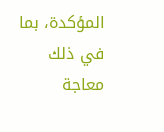المؤكدة، بما في ذلك معاجة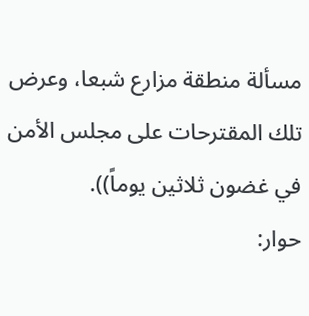مسألة منطقة مزارع شبعا، وعرض تلك المقترحات على مجلس الأمن في غضون ثلاثين يوماً)).
حوار: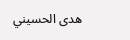هدى الحسيني